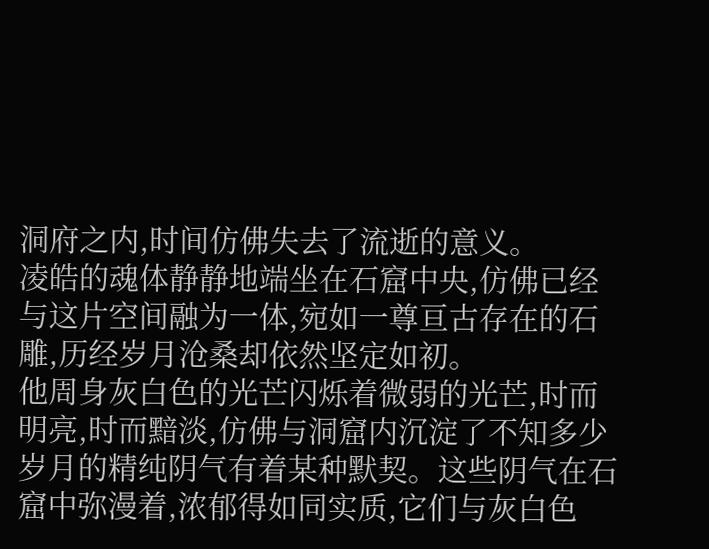洞府之内,时间仿佛失去了流逝的意义。
凌皓的魂体静静地端坐在石窟中央,仿佛已经与这片空间融为一体,宛如一尊亘古存在的石雕,历经岁月沧桑却依然坚定如初。
他周身灰白色的光芒闪烁着微弱的光芒,时而明亮,时而黯淡,仿佛与洞窟内沉淀了不知多少岁月的精纯阴气有着某种默契。这些阴气在石窟中弥漫着,浓郁得如同实质,它们与灰白色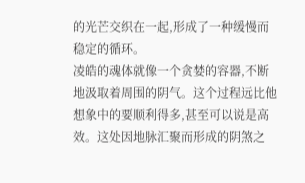的光芒交织在一起,形成了一种缓慢而稳定的循环。
凌皓的魂体就像一个贪婪的容器,不断地汲取着周围的阴气。这个过程远比他想象中的要顺利得多,甚至可以说是高效。这处因地脉汇聚而形成的阴煞之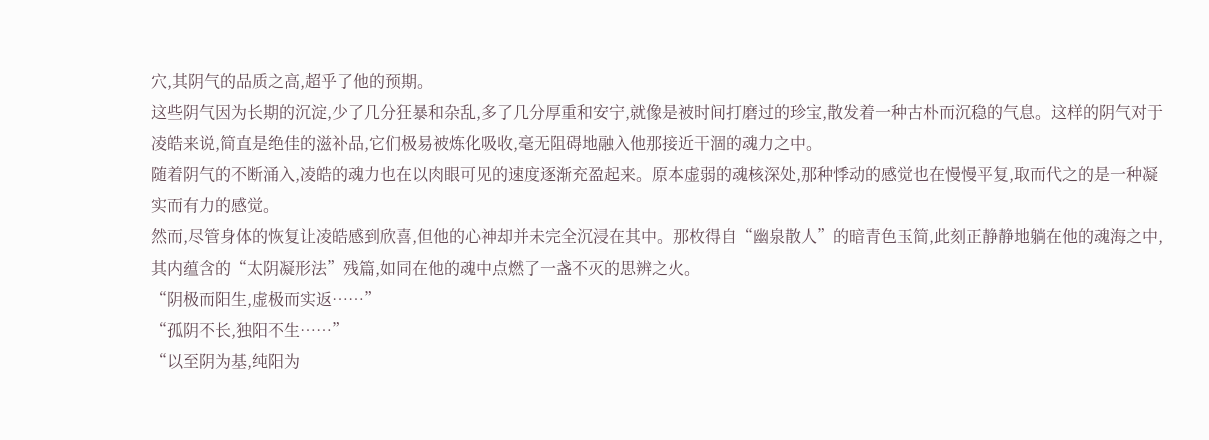穴,其阴气的品质之高,超乎了他的预期。
这些阴气因为长期的沉淀,少了几分狂暴和杂乱,多了几分厚重和安宁,就像是被时间打磨过的珍宝,散发着一种古朴而沉稳的气息。这样的阴气对于凌皓来说,简直是绝佳的滋补品,它们极易被炼化吸收,毫无阻碍地融入他那接近干涸的魂力之中。
随着阴气的不断涌入,凌皓的魂力也在以肉眼可见的速度逐渐充盈起来。原本虚弱的魂核深处,那种悸动的感觉也在慢慢平复,取而代之的是一种凝实而有力的感觉。
然而,尽管身体的恢复让凌皓感到欣喜,但他的心神却并未完全沉浸在其中。那枚得自“幽泉散人”的暗青色玉简,此刻正静静地躺在他的魂海之中,其内蕴含的“太阴凝形法”残篇,如同在他的魂中点燃了一盏不灭的思辨之火。
“阴极而阳生,虚极而实返……”
“孤阴不长,独阳不生……”
“以至阴为基,纯阳为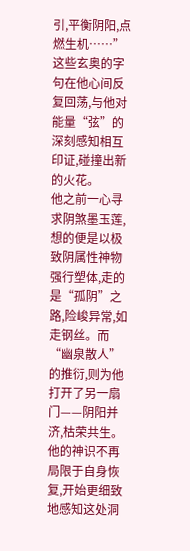引,平衡阴阳,点燃生机……”
这些玄奥的字句在他心间反复回荡,与他对能量“弦”的深刻感知相互印证,碰撞出新的火花。
他之前一心寻求阴煞墨玉莲,想的便是以极致阴属性神物强行塑体,走的是“孤阴”之路,险峻异常,如走钢丝。而“幽泉散人”的推衍,则为他打开了另一扇门——阴阳并济,枯荣共生。
他的神识不再局限于自身恢复,开始更细致地感知这处洞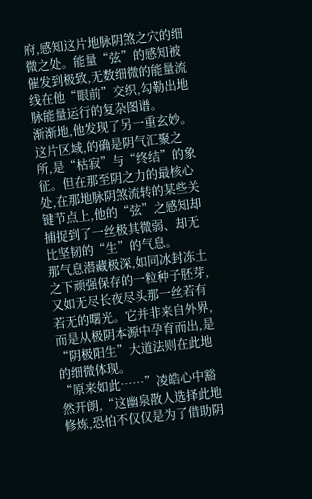府,感知这片地脉阴煞之穴的细微之处。能量“弦”的感知被催发到极致,无数细微的能量流线在他“眼前”交织,勾勒出地脉能量运行的复杂图谱。
渐渐地,他发现了另一重玄妙。
这片区域,的确是阴气汇聚之所,是“枯寂”与“终结”的象征。但在那至阴之力的最核心处,在那地脉阴煞流转的某些关键节点上,他的“弦”之感知却捕捉到了一丝极其微弱、却无比坚韧的“生”的气息。
那气息潜藏极深,如同冰封冻土之下顽强保存的一粒种子胚芽,又如无尽长夜尽头那一丝若有若无的曙光。它并非来自外界,而是从极阴本源中孕育而出,是“阴极阳生”大道法则在此地的细微体现。
“原来如此……”凌皓心中豁然开朗,“这幽泉散人选择此地修炼,恐怕不仅仅是为了借助阴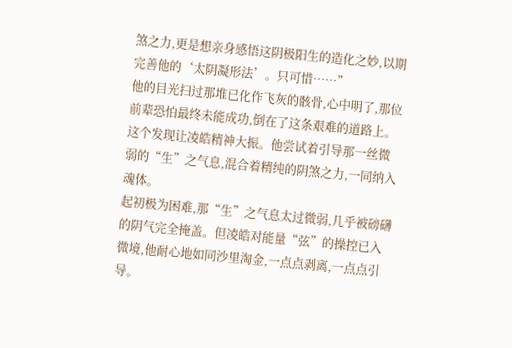煞之力,更是想亲身感悟这阴极阳生的造化之妙,以期完善他的‘太阴凝形法’。只可惜……”
他的目光扫过那堆已化作飞灰的骸骨,心中明了,那位前辈恐怕最终未能成功,倒在了这条艰难的道路上。
这个发现让凌皓精神大振。他尝试着引导那一丝微弱的“生”之气息,混合着精纯的阴煞之力,一同纳入魂体。
起初极为困难,那“生”之气息太过微弱,几乎被磅礴的阴气完全掩盖。但凌皓对能量“弦”的操控已入微境,他耐心地如同沙里淘金,一点点剥离,一点点引导。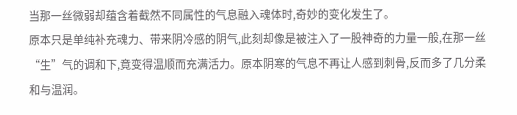当那一丝微弱却蕴含着截然不同属性的气息融入魂体时,奇妙的变化发生了。
原本只是单纯补充魂力、带来阴冷感的阴气,此刻却像是被注入了一股神奇的力量一般,在那一丝“生”气的调和下,竟变得温顺而充满活力。原本阴寒的气息不再让人感到刺骨,反而多了几分柔和与温润。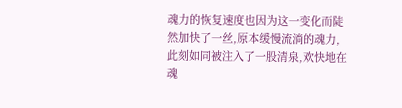魂力的恢复速度也因为这一变化而陡然加快了一丝,原本缓慢流淌的魂力,此刻如同被注入了一股清泉,欢快地在魂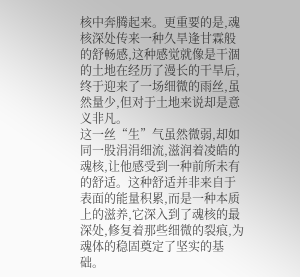核中奔腾起来。更重要的是,魂核深处传来一种久旱逢甘霖般的舒畅感,这种感觉就像是干涸的土地在经历了漫长的干旱后,终于迎来了一场细微的雨丝,虽然量少,但对于土地来说却是意义非凡。
这一丝“生”气虽然微弱,却如同一股涓涓细流,滋润着凌皓的魂核,让他感受到一种前所未有的舒适。这种舒适并非来自于表面的能量积累,而是一种本质上的滋养,它深入到了魂核的最深处,修复着那些细微的裂痕,为魂体的稳固奠定了坚实的基础。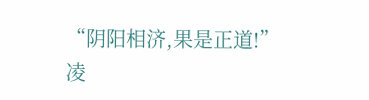“阴阳相济,果是正道!”凌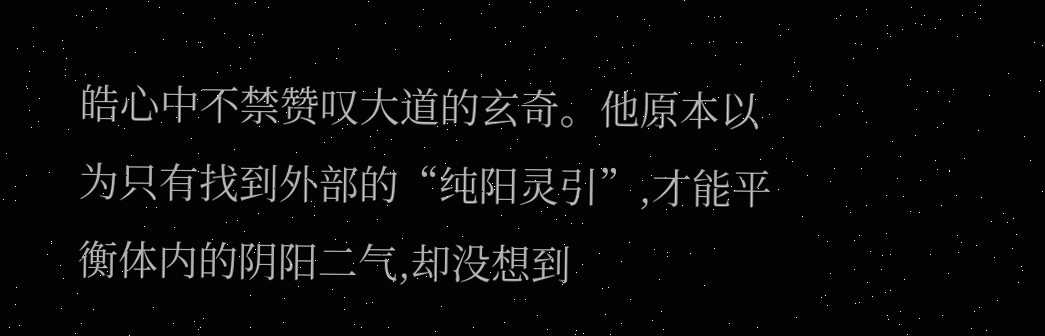皓心中不禁赞叹大道的玄奇。他原本以为只有找到外部的“纯阳灵引”,才能平衡体内的阴阳二气,却没想到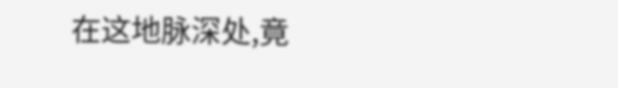在这地脉深处,竟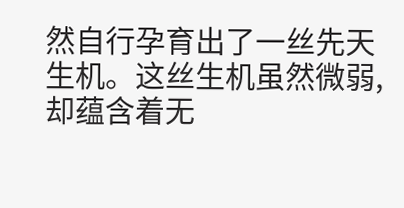然自行孕育出了一丝先天生机。这丝生机虽然微弱,却蕴含着无